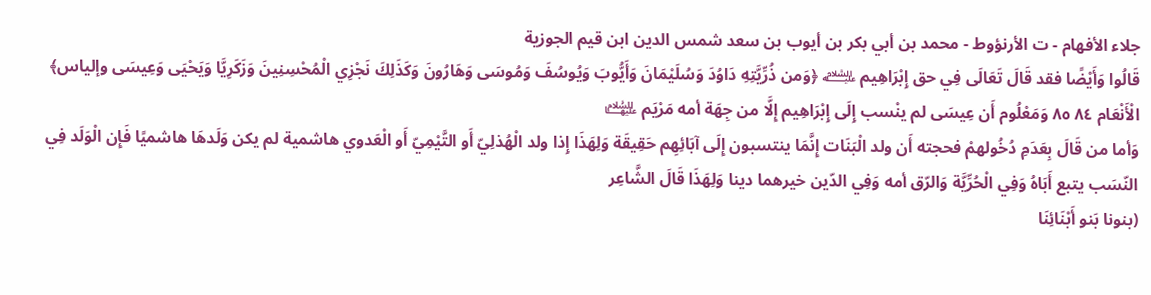جلاء الأفهام - ت الأرنؤوط - محمد بن أبي بكر بن أيوب بن سعد شمس الدين ابن قيم الجوزية
قَالُوا وَأَيْضًا فقد قَالَ تَعَالَى فِي حق إِبْرَاهِيم ﵇ ﴿وَمن ذُرِّيَّتِهِ دَاوُدَ وَسُلَيْمَانَ وَأَيُّوبَ وَيُوسُفَ وَمُوسَى وَهَارُونَ وَكَذَلِكَ نَجْزِي الْمُحْسِنِينَ وَزَكَرِيَّا وَيَحْيَى وَعِيسَى وإلياس﴾ الْأَنْعَام ٨٤ ٨٥ وَمَعْلُوم أَن عِيسَى لم ينْسب إِلَى إِبْرَاهِيم إِلَّا من جِهَة أمه مَرْيَم ﵍
وَأما من قَالَ بِعَدَمِ دُخُولهمْ فحجته أَن ولد الْبَنَات إِنَّمَا ينتسبون إِلَى آبَائِهِم حَقِيقَة وَلِهَذَا إِذا ولد الْهُذلِيّ أَو التَّيْمِيّ أَو الْعَدوي هاشمية لم يكن وَلَدهَا هاشميًا فَإِن الْوَلَد فِي النّسَب يتبع أَبَاهُ وَفِي الْحُرِّيَّة وَالرّق أمه وَفِي الدّين خيرهما دينا وَلِهَذَا قَالَ الشَّاعِر
(بنونا بَنو أَبْنَائِنَا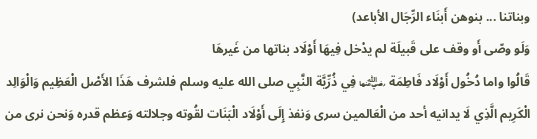وبناتنا ... بنوهن أَبنَاء الرِّجَال الأباعد)
وَلَو وصّى أَو وقف على قَبيلَة لم يدْخل فِيهَا أَوْلَاد بناتها من غَيرهَا
قَالُوا واما دُخُول أَوْلَاد فَاطِمَة ﵂ فِي ذُرِّيَّة النَّبِي صلى الله عليه وسلم فلشرف هَذَا الأَصْل الْعَظِيم وَالْوَالِد الْكَرِيم الَّذِي لَا يدانيه أحد من الْعَالمين سرى وَنفذ إِلَى أَوْلَاد الْبَنَات لقُوته وجلالته وَعظم قدره وَنحن نرى من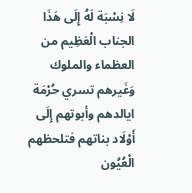لَا نِسْبَة لَهُ إِلَى هَذَا الجناب الْعَظِيم من العظماء والملوك وَغَيرهم تسري حُرْمَة ايالدهم وأبوتهم إِلَى أَوْلَاد بناتهم فتلحظهم الْعُيُون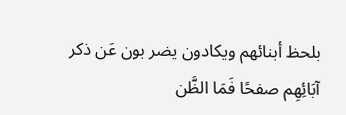بلحظ أبنائهم ويكادون يضر بون عَن ذكر آبَائِهِم صفحًا فَمَا الظَّن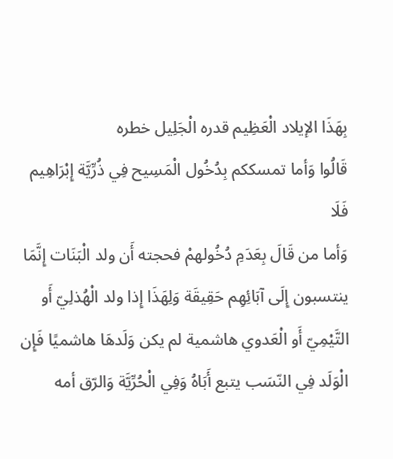بِهَذَا الإيلاد الْعَظِيم قدره الْجَلِيل خطره
قَالُوا وَأما تمسككم بِدُخُول الْمَسِيح فِي ذُرِّيَّة إِبْرَاهِيم فَلَا
وَأما من قَالَ بِعَدَمِ دُخُولهمْ فحجته أَن ولد الْبَنَات إِنَّمَا ينتسبون إِلَى آبَائِهِم حَقِيقَة وَلِهَذَا إِذا ولد الْهُذلِيّ أَو التَّيْمِيّ أَو الْعَدوي هاشمية لم يكن وَلَدهَا هاشميًا فَإِن الْوَلَد فِي النّسَب يتبع أَبَاهُ وَفِي الْحُرِّيَّة وَالرّق أمه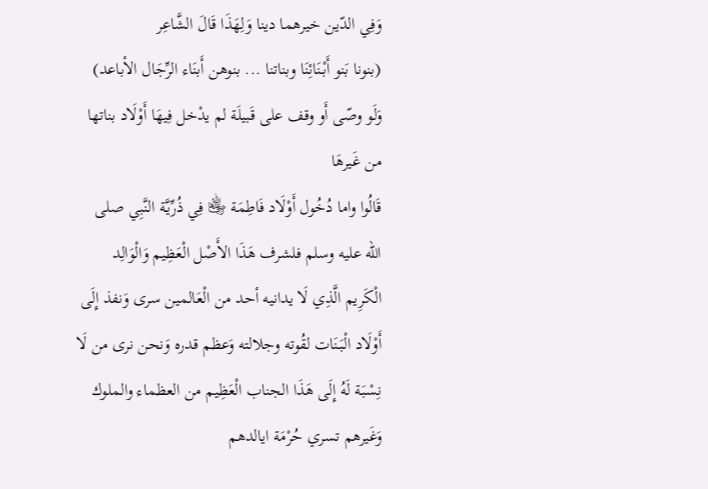وَفِي الدّين خيرهما دينا وَلِهَذَا قَالَ الشَّاعِر
(بنونا بَنو أَبْنَائِنَا وبناتنا ... بنوهن أَبنَاء الرِّجَال الأباعد)
وَلَو وصّى أَو وقف على قَبيلَة لم يدْخل فِيهَا أَوْلَاد بناتها من غَيرهَا
قَالُوا واما دُخُول أَوْلَاد فَاطِمَة ﵂ فِي ذُرِّيَّة النَّبِي صلى الله عليه وسلم فلشرف هَذَا الأَصْل الْعَظِيم وَالْوَالِد الْكَرِيم الَّذِي لَا يدانيه أحد من الْعَالمين سرى وَنفذ إِلَى أَوْلَاد الْبَنَات لقُوته وجلالته وَعظم قدره وَنحن نرى من لَا نِسْبَة لَهُ إِلَى هَذَا الجناب الْعَظِيم من العظماء والملوك وَغَيرهم تسري حُرْمَة ايالدهم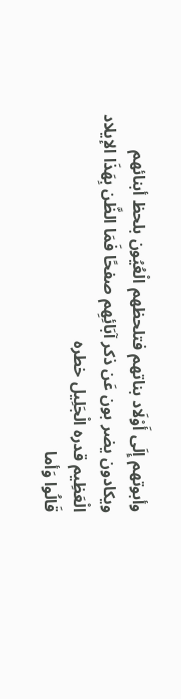وأبوتهم إِلَى أَوْلَاد بناتهم فتلحظهم الْعُيُون بلحظ أبنائهم ويكادون يضر بون عَن ذكر آبَائِهِم صفحًا فَمَا الظَّن بِهَذَا الإيلاد الْعَظِيم قدره الْجَلِيل خطره
قَالُوا وَأما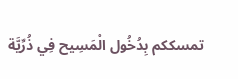تمسككم بِدُخُول الْمَسِيح فِي ذُرِّيَّة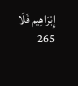إِبْرَاهِيم فَلَا
265